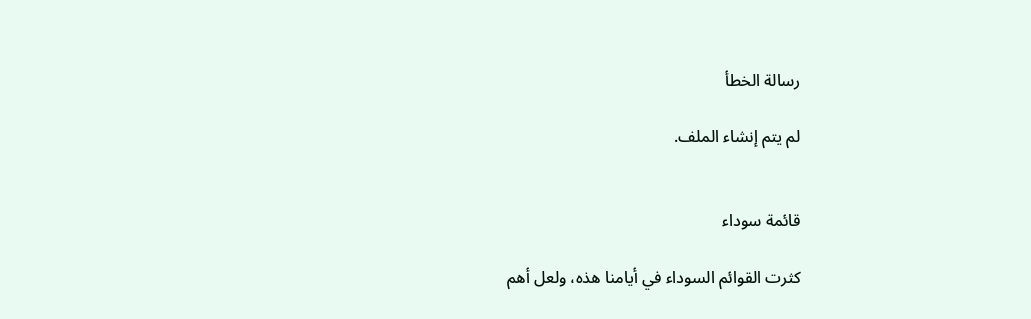رسالة الخطأ

لم يتم إنشاء الملف.


قائمة سوداء

كثرت القوائم السوداء في أيامنا هذه، ولعل أهم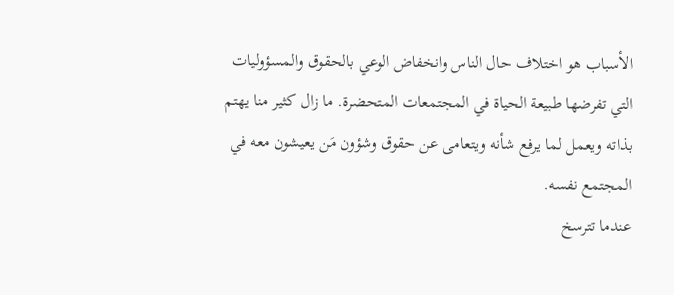الأسباب هو اختلاف حال الناس وانخفاض الوعي بالحقوق والمسؤوليات التي تفرضها طبيعة الحياة في المجتمعات المتحضرة. ما زال كثير منا يهتم بذاته ويعمل لما يرفع شأنه ويتعامى عن حقوق وشؤون مَن يعيشون معه في المجتمع نفسه.
عندما تترسخ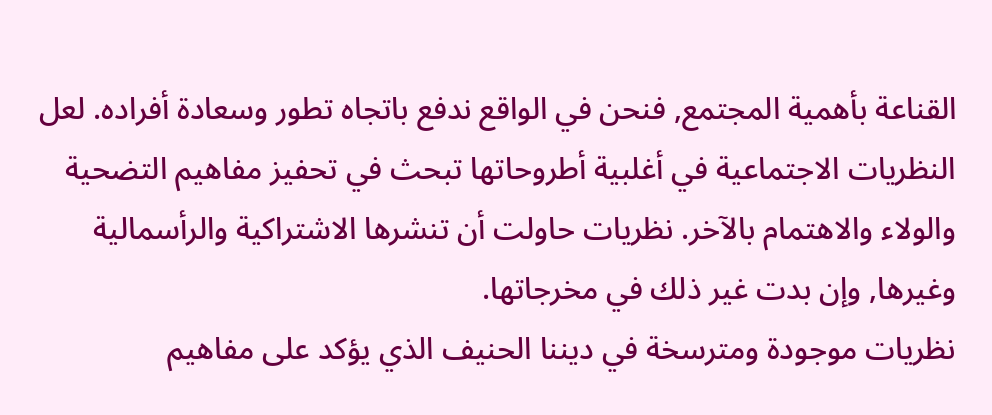القناعة بأهمية المجتمع, فنحن في الواقع ندفع باتجاه تطور وسعادة أفراده. لعل النظريات الاجتماعية في أغلبية أطروحاتها تبحث في تحفيز مفاهيم التضحية والولاء والاهتمام بالآخر. نظريات حاولت أن تنشرها الاشتراكية والرأسمالية وغيرها, وإن بدت غير ذلك في مخرجاتها.
نظريات موجودة ومترسخة في ديننا الحنيف الذي يؤكد على مفاهيم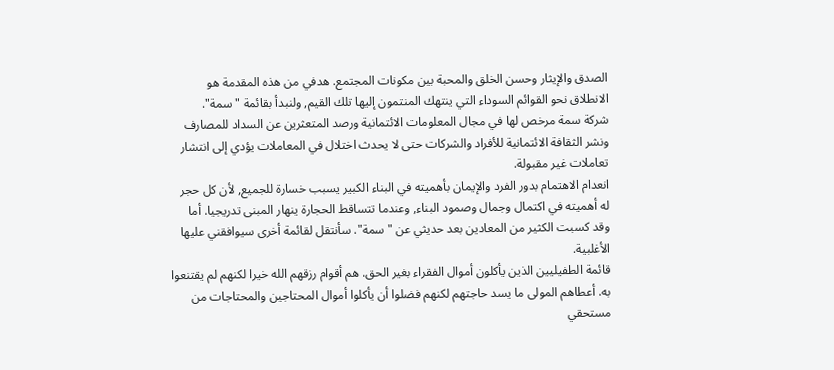الصدق والإيثار وحسن الخلق والمحبة بين مكونات المجتمع. هدفي من هذه المقدمة هو الانطلاق نحو القوائم السوداء التي ينتهك المنتمون إليها تلك القيم, ولنبدأ بقائمة "سمة".
شركة سمة مرخص لها في مجال المعلومات الائتمانية ورصد المتعثرين عن السداد للمصارف ونشر الثقافة الائتمانية للأفراد والشركات حتى لا يحدث اختلال في المعاملات يؤدي إلى انتشار تعاملات غير مقبولة.
انعدام الاهتمام بدور الفرد والإيمان بأهميته في البناء الكبير يسبب خسارة للجميع, لأن كل حجر له أهميته في اكتمال وجمال وصمود البناء, وعندما تتساقط الحجارة ينهار المبنى تدريجيا. أما وقد كسبت الكثير من المعادين بعد حديثي عن "سمة". سأنتقل لقائمة أخرى سيوافقني عليها الأغلبية.
قائمة الطفيليين الذين يأكلون أموال الفقراء بغير الحق. هم أقوام رزقهم الله خيرا لكنهم لم يقتنعوا به. أعطاهم المولى ما يسد حاجتهم لكنهم فضلوا أن يأكلوا أموال المحتاجين والمحتاجات من مستحقي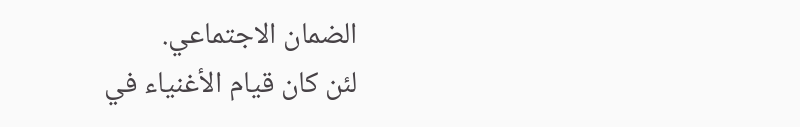الضمان الاجتماعي.
لئن كان قيام الأغنياء في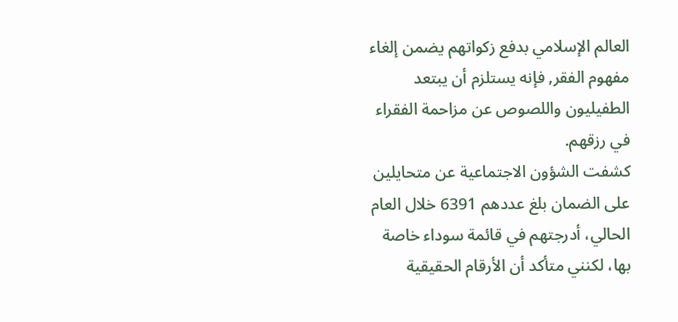العالم الإسلامي بدفع زكواتهم يضمن إلغاء مفهوم الفقر, فإنه يستلزم أن يبتعد الطفيليون واللصوص عن مزاحمة الفقراء في رزقهم.
كشفت الشؤون الاجتماعية عن متحايلين على الضمان بلغ عددهم 6391 خلال العام الحالي، أدرجتهم في قائمة سوداء خاصة بها، لكنني متأكد أن الأرقام الحقيقية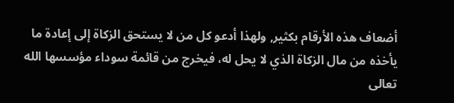أضعاف هذه الأرقام بكثير, ولهذا أدعو كل من لا يستحق الزكاة إلى إعادة ما يأخذه من مال الزكاة الذي لا يحل له، فيخرج من قائمة سوداء مؤسسها الله تعالى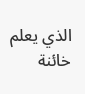الذي يعلم خائنة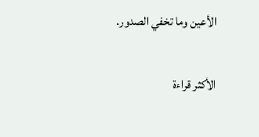الأعين وما تخفي الصدور.

الأكثر قراءة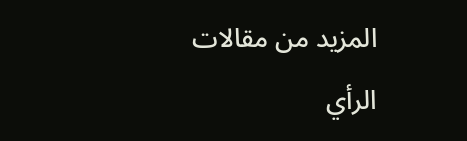المزيد من مقالات الرأي